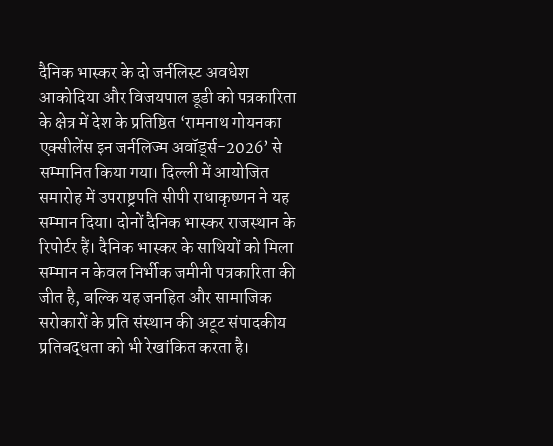दैनिक भास्कर के दो जर्नलिस्ट अवधेश आकोदिया और विजयपाल डूडी को पत्रकारिता के क्षेत्र में देश के प्रतिष्ठित ‘रामनाथ गोयनका एक्सीलेंस इन जर्नलिज्म अवॉर्ड्स-2026’ से सम्मानित किया गया। दिल्ली में आयोजित समारोह में उपराष्ट्रपति सीपी राधाकृष्णन ने यह सम्मान दिया। दोनों दैनिक भास्कर राजस्थान के रिपोर्टर हैं। दैनिक भास्कर के साथियों को मिला सम्मान न केवल निर्भीक जमीनी पत्रकारिता की जीत है, बल्कि यह जनहित और सामाजिक सरोकारों के प्रति संस्थान की अटूट संपादकीय प्रतिबद्धता को भी रेखांकित करता है।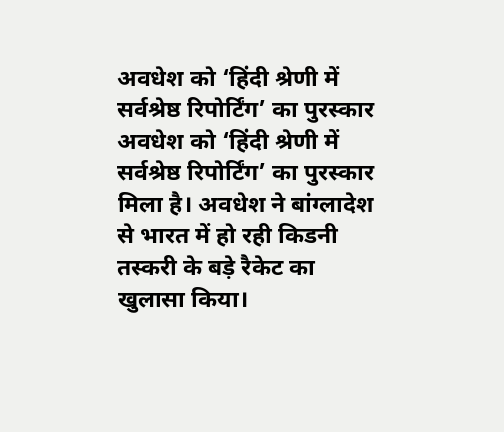अवधेश को ‘हिंदी श्रेणी में सर्वश्रेष्ठ रिपोर्टिंग’ का पुरस्कार
अवधेश को ‘हिंदी श्रेणी में सर्वश्रेष्ठ रिपोर्टिंग’ का पुरस्कार मिला है। अवधेश ने बांग्लादेश से भारत में हो रही किडनी तस्करी के बड़े रैकेट का खुलासा किया।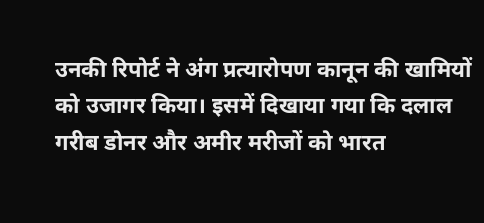उनकी रिपोर्ट ने अंग प्रत्यारोपण कानून की खामियों को उजागर किया। इसमें दिखाया गया कि दलाल गरीब डोनर और अमीर मरीजों को भारत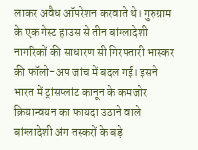लाकर अवैध ऑपरेशन करवाते थे। गुरुग्राम के एक गेस्ट हाउस से तीन बांग्लादेशी नागरिकों की साधारण सी गिरफ्तारी भास्कर की फॉलो-अप जांच में बदल गई। इसने भारत में ट्रांसप्लांट कानून के कमजोर क्रियान्वयन का फायदा उठाने वाले बांग्लादेशी अंग तस्करों के बड़े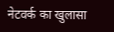नेटवर्क का खुलासा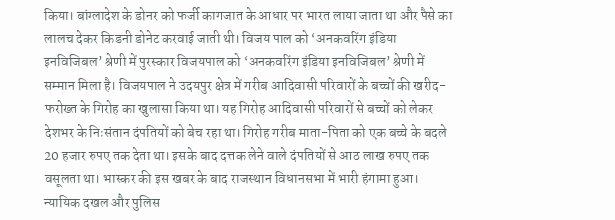किया। बांग्लादेश के डोनर को फर्जी कागजात के आधार पर भारत लाया जाता था और पैसे का लालच देकर किडनी डोनेट करवाई जाती थी। विजय पाल को ‘अनकवरिंग इंडिया इनविजिबल’ श्रेणी में पुरस्कार विजयपाल को ‘अनकवरिंग इंडिया इनविजिबल’ श्रेणी में सम्मान मिला है। विजयपाल ने उदयपुर क्षेत्र में गरीब आदिवासी परिवारों के बच्चों की खरीद-फरोख्त के गिरोह का खुलासा किया था। यह गिरोह आदिवासी परिवारों से बच्चों को लेकर देशभर के निःसंतान दंपतियों को बेच रहा था। गिरोह गरीब माता-पिता को एक बच्चे के बदले 20 हजार रुपए तक देता था। इसके बाद दत्तक लेने वाले दंपतियों से आठ लाख रुपए तक वसूलता था। भास्कर की इस खबर के बाद राजस्थान विधानसभा में भारी हंगामा हुआ। न्यायिक दखल और पुलिस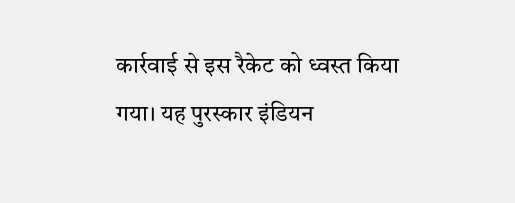कार्रवाई से इस रैकेट को ध्वस्त किया गया। यह पुरस्कार इंडियन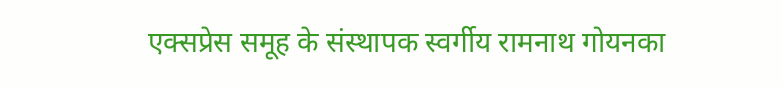एक्सप्रेस समूह के संस्थापक स्वर्गीय रामनाथ गोयनका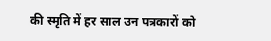की स्मृति में हर साल उन पत्रकारों को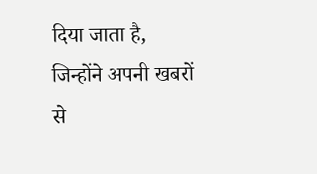दिया जाता है, जिन्होंने अपनी खबरों से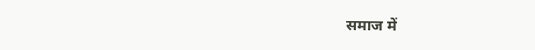समाज में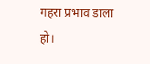गहरा प्रभाव डाला हो।